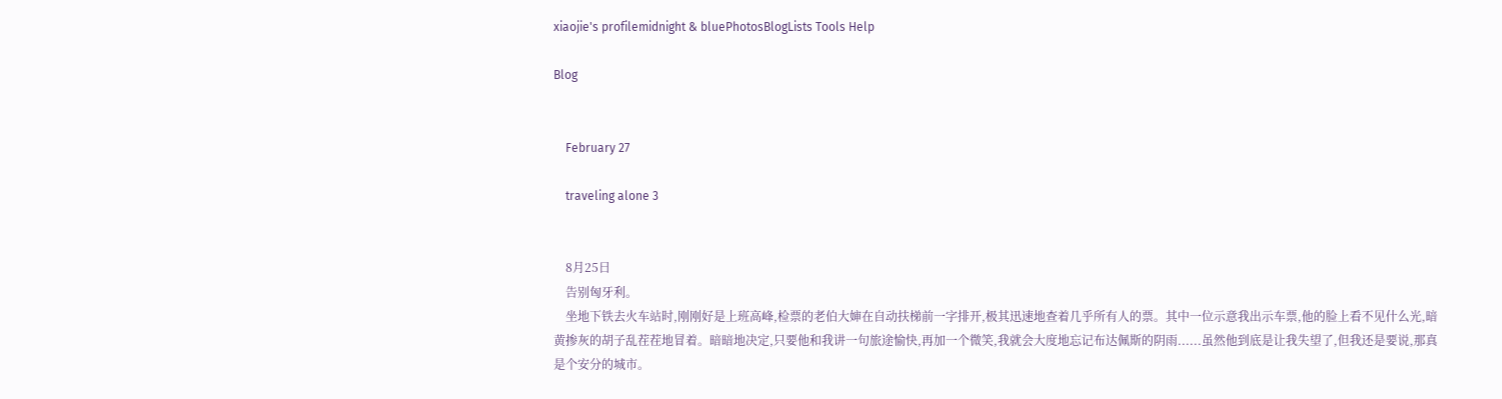xiaojie's profilemidnight & bluePhotosBlogLists Tools Help

Blog


    February 27

    traveling alone 3


    8月25日
    告别匈牙利。
    坐地下铁去火车站时,刚刚好是上班高峰,检票的老伯大婶在自动扶梯前一字排开,极其迅速地查着几乎所有人的票。其中一位示意我出示车票,他的脸上看不见什么光,暗黄掺灰的胡子乱茬茬地冒着。暗暗地决定,只要他和我讲一句旅途愉快,再加一个微笑,我就会大度地忘记布达佩斯的阴雨......虽然他到底是让我失望了,但我还是要说,那真是个安分的城市。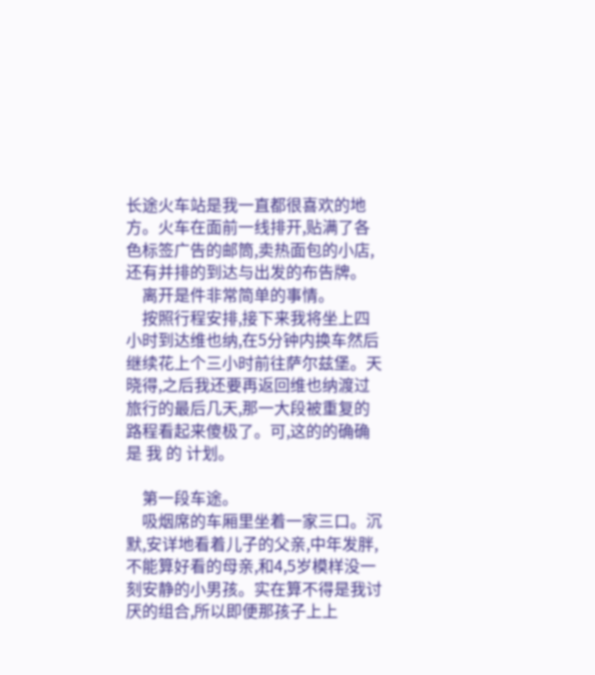长途火车站是我一直都很喜欢的地方。火车在面前一线排开,贴满了各色标签广告的邮筒,卖热面包的小店,还有并排的到达与出发的布告牌。
    离开是件非常简单的事情。
    按照行程安排,接下来我将坐上四小时到达维也纳,在5分钟内换车然后继续花上个三小时前往萨尔兹堡。天晓得,之后我还要再返回维也纳渡过旅行的最后几天,那一大段被重复的路程看起来傻极了。可,这的的确确是 我 的 计划。

    第一段车途。
    吸烟席的车厢里坐着一家三口。沉默,安详地看着儿子的父亲,中年发胖,不能算好看的母亲,和4,5岁模样没一刻安静的小男孩。实在算不得是我讨厌的组合,所以即便那孩子上上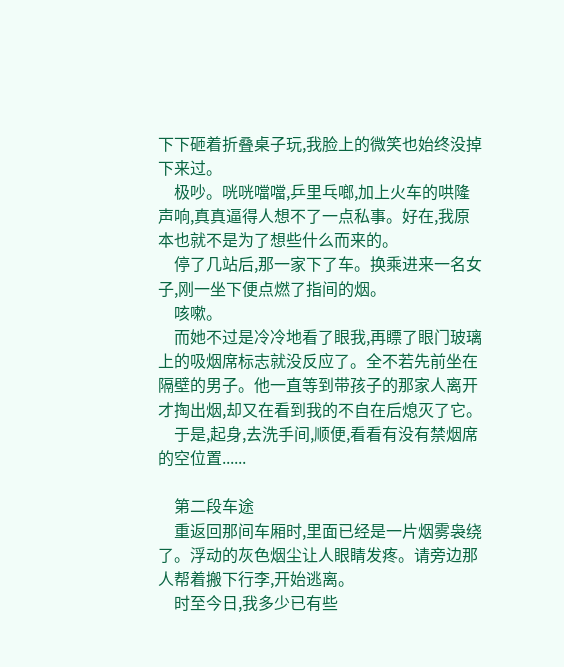下下砸着折叠桌子玩,我脸上的微笑也始终没掉下来过。
    极吵。咣咣噹噹,乒里乓啷,加上火车的哄隆声响,真真逼得人想不了一点私事。好在,我原本也就不是为了想些什么而来的。
    停了几站后,那一家下了车。换乘进来一名女子,刚一坐下便点燃了指间的烟。
    咳嗽。
    而她不过是冷冷地看了眼我,再瞟了眼门玻璃上的吸烟席标志就没反应了。全不若先前坐在隔壁的男子。他一直等到带孩子的那家人离开才掏出烟,却又在看到我的不自在后熄灭了它。
    于是,起身,去洗手间,顺便,看看有没有禁烟席的空位置......

    第二段车途
    重返回那间车厢时,里面已经是一片烟雾袅绕了。浮动的灰色烟尘让人眼睛发疼。请旁边那人帮着搬下行李,开始逃离。
    时至今日,我多少已有些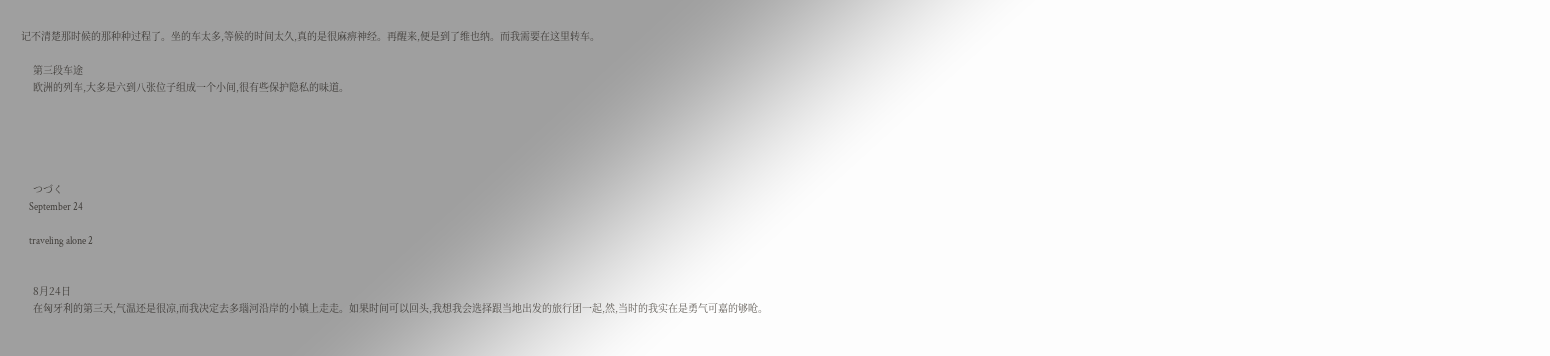记不清楚那时候的那种种过程了。坐的车太多,等候的时间太久,真的是很麻痹神经。再醒来,便是到了维也纳。而我需要在这里转车。

    第三段车途
    欧洲的列车,大多是六到八张位子组成一个小间,很有些保护隐私的味道。





    つづく
    September 24

    traveling alone 2


    8月24日
    在匈牙利的第三天,气温还是很凉,而我决定去多瑙河沿岸的小镇上走走。如果时间可以回头,我想我会选择跟当地出发的旅行团一起,然,当时的我实在是勇气可嘉的够呛。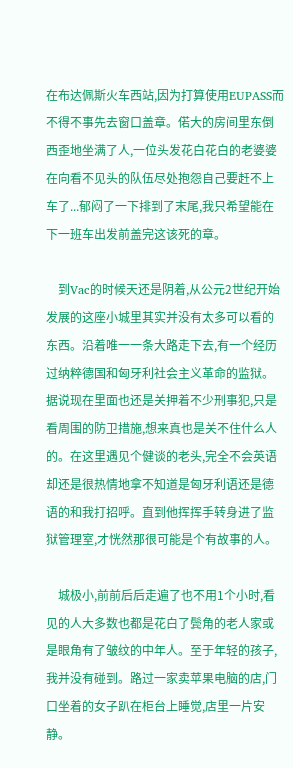在布达佩斯火车西站,因为打算使用EUPASS而不得不事先去窗口盖章。偌大的房间里东倒西歪地坐满了人,一位头发花白花白的老婆婆在向看不见头的队伍尽处抱怨自己要赶不上车了...郁闷了一下排到了末尾,我只希望能在下一班车出发前盖完这该死的章。

    到Vac的时候天还是阴着,从公元2世纪开始发展的这座小城里其实并没有太多可以看的东西。沿着唯一一条大路走下去,有一个经历过纳粹德国和匈牙利社会主义革命的监狱。据说现在里面也还是关押着不少刑事犯,只是看周围的防卫措施,想来真也是关不住什么人的。在这里遇见个健谈的老头,完全不会英语却还是很热情地拿不知道是匈牙利语还是德语的和我打招呼。直到他挥挥手转身进了监狱管理室,才恍然那很可能是个有故事的人。

    城极小,前前后后走遍了也不用1个小时,看见的人大多数也都是花白了鬓角的老人家或是眼角有了皱纹的中年人。至于年轻的孩子,我并没有碰到。路过一家卖苹果电脑的店,门口坐着的女子趴在柜台上睡觉,店里一片安静。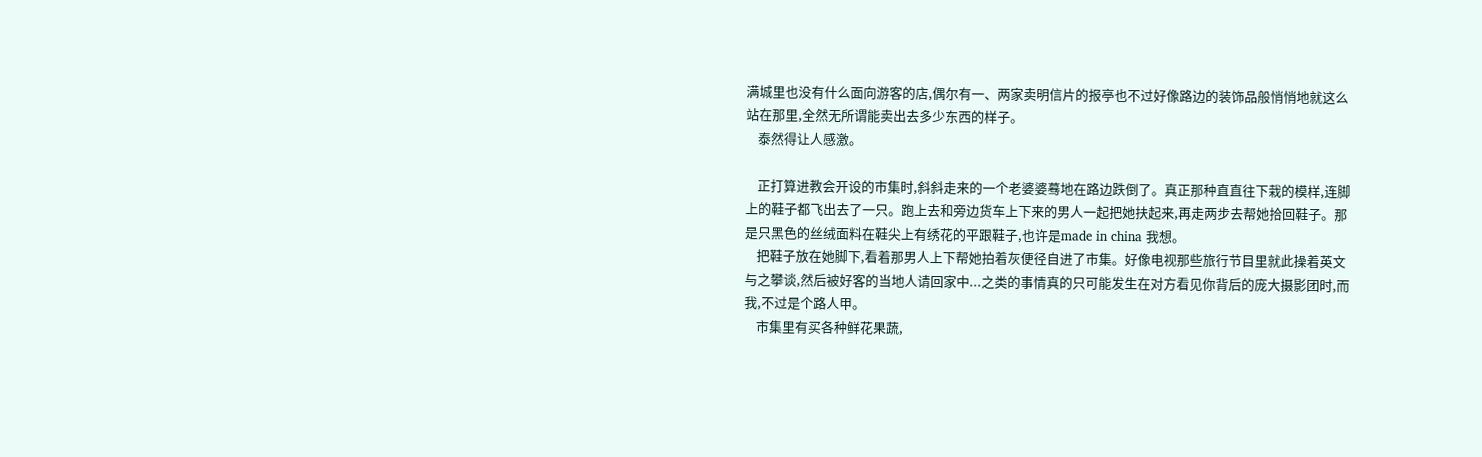满城里也没有什么面向游客的店,偶尔有一、两家卖明信片的报亭也不过好像路边的装饰品般悄悄地就这么站在那里,全然无所谓能卖出去多少东西的样子。
    泰然得让人感激。

    正打算进教会开设的市集时,斜斜走来的一个老婆婆蓦地在路边跌倒了。真正那种直直往下栽的模样,连脚上的鞋子都飞出去了一只。跑上去和旁边货车上下来的男人一起把她扶起来,再走两步去帮她拾回鞋子。那是只黑色的丝绒面料在鞋尖上有绣花的平跟鞋子,也许是made in china 我想。
    把鞋子放在她脚下,看着那男人上下帮她拍着灰便径自进了市集。好像电视那些旅行节目里就此操着英文与之攀谈,然后被好客的当地人请回家中...之类的事情真的只可能发生在对方看见你背后的庞大摄影团时,而我,不过是个路人甲。
    市集里有买各种鲜花果蔬,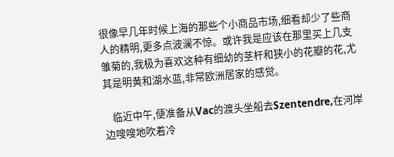很像早几年时候上海的那些个小商品市场,细看却少了些商人的精明,更多点波澜不惊。或许我是应该在那里买上几支雏菊的,我极为喜欢这种有细幼的茎杆和狭小的花瓣的花,尤其是明黄和湖水蓝,非常欧洲居家的感觉。

    临近中午,便准备从Vac的渡头坐船去Szentendre,在河岸边嗖嗖地吹着冷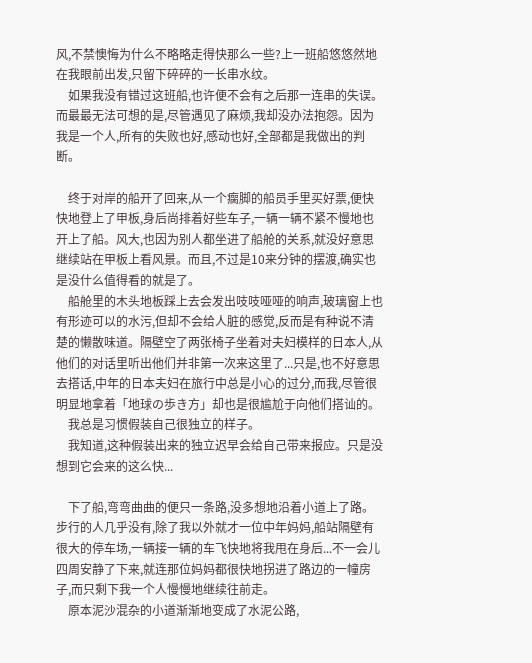风,不禁懊悔为什么不略略走得快那么一些?上一班船悠悠然地在我眼前出发,只留下碎碎的一长串水纹。
    如果我没有错过这班船,也许便不会有之后那一连串的失误。而最最无法可想的是,尽管遇见了麻烦,我却没办法抱怨。因为我是一个人,所有的失败也好,感动也好,全部都是我做出的判断。

    终于对岸的船开了回来,从一个瘸脚的船员手里买好票,便快快地登上了甲板,身后尚排着好些车子,一辆一辆不紧不慢地也开上了船。风大,也因为别人都坐进了船舱的关系,就没好意思继续站在甲板上看风景。而且,不过是10来分钟的摆渡,确实也是没什么值得看的就是了。
    船舱里的木头地板踩上去会发出吱吱哑哑的响声,玻璃窗上也有形迹可以的水污,但却不会给人脏的感觉,反而是有种说不清楚的懒散味道。隔壁空了两张椅子坐着对夫妇模样的日本人,从他们的对话里听出他们并非第一次来这里了...只是,也不好意思去搭话,中年的日本夫妇在旅行中总是小心的过分,而我,尽管很明显地拿着「地球の歩き方」却也是很尴尬于向他们搭讪的。
    我总是习惯假装自己很独立的样子。
    我知道,这种假装出来的独立迟早会给自己带来报应。只是没想到它会来的这么快...

    下了船,弯弯曲曲的便只一条路,没多想地沿着小道上了路。步行的人几乎没有,除了我以外就才一位中年妈妈,船站隔壁有很大的停车场,一辆接一辆的车飞快地将我甩在身后...不一会儿四周安静了下来,就连那位妈妈都很快地拐进了路边的一幢房子,而只剩下我一个人慢慢地继续往前走。
    原本泥沙混杂的小道渐渐地变成了水泥公路,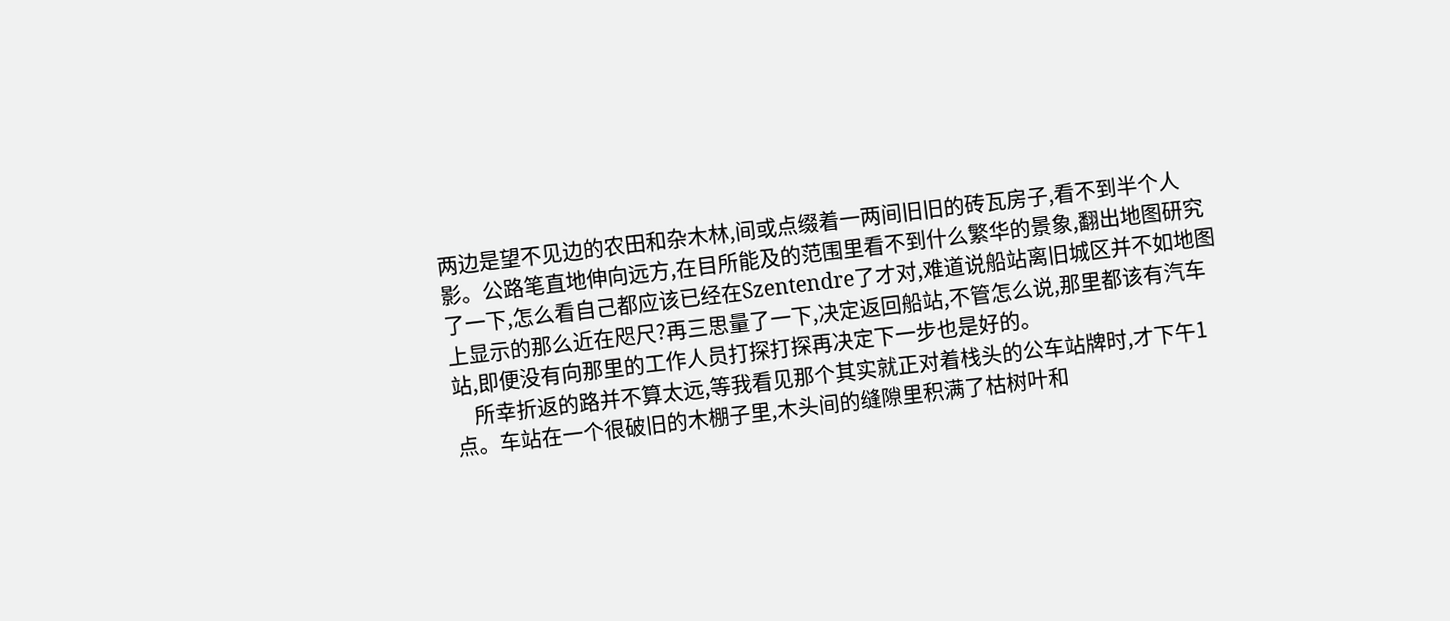两边是望不见边的农田和杂木林,间或点缀着一两间旧旧的砖瓦房子,看不到半个人影。公路笔直地伸向远方,在目所能及的范围里看不到什么繁华的景象,翻出地图研究了一下,怎么看自己都应该已经在Szentendre了才对,难道说船站离旧城区并不如地图上显示的那么近在咫尺?再三思量了一下,决定返回船站,不管怎么说,那里都该有汽车站,即便没有向那里的工作人员打探打探再决定下一步也是好的。
    所幸折返的路并不算太远,等我看见那个其实就正对着栈头的公车站牌时,才下午1点。车站在一个很破旧的木棚子里,木头间的缝隙里积满了枯树叶和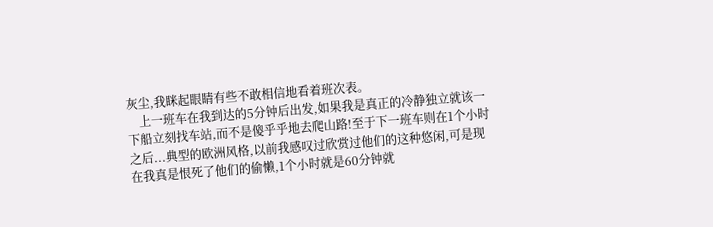灰尘,我眯起眼睛有些不敢相信地看着班次表。
    上一班车在我到达的5分钟后出发,如果我是真正的冷静独立就该一下船立刻找车站,而不是傻乎乎地去爬山路!至于下一班车则在1个小时之后...典型的欧洲风格,以前我感叹过欣赏过他们的这种悠闲,可是现在我真是恨死了他们的偷懒,1个小时就是60分钟就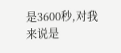是3600秒,对我来说是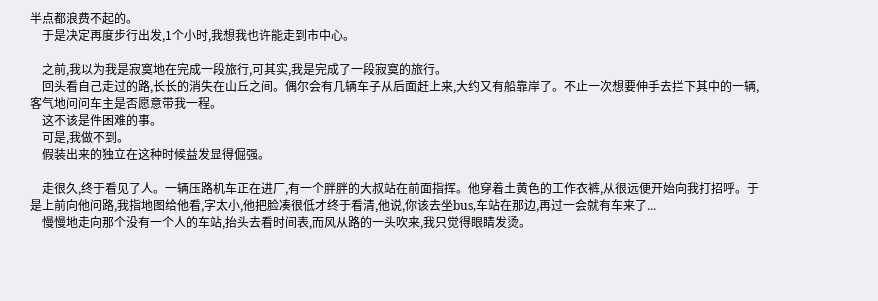半点都浪费不起的。
    于是决定再度步行出发,1个小时,我想我也许能走到市中心。

    之前,我以为我是寂寞地在完成一段旅行,可其实,我是完成了一段寂寞的旅行。
    回头看自己走过的路,长长的消失在山丘之间。偶尔会有几辆车子从后面赶上来,大约又有船靠岸了。不止一次想要伸手去拦下其中的一辆,客气地问问车主是否愿意带我一程。
    这不该是件困难的事。
    可是,我做不到。
    假装出来的独立在这种时候益发显得倔强。

    走很久,终于看见了人。一辆压路机车正在进厂,有一个胖胖的大叔站在前面指挥。他穿着土黄色的工作衣裤,从很远便开始向我打招呼。于是上前向他问路,我指地图给他看,字太小,他把脸凑很低才终于看清,他说,你该去坐bus,车站在那边,再过一会就有车来了...
    慢慢地走向那个没有一个人的车站,抬头去看时间表,而风从路的一头吹来,我只觉得眼睛发烫。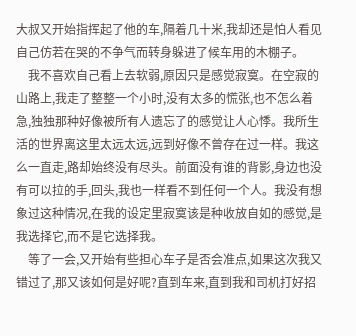大叔又开始指挥起了他的车,隔着几十米,我却还是怕人看见自己仿若在哭的不争气而转身躲进了候车用的木棚子。
    我不喜欢自己看上去软弱,原因只是感觉寂寞。在空寂的山路上,我走了整整一个小时,没有太多的慌张,也不怎么着急,独独那种好像被所有人遗忘了的感觉让人心悸。我所生活的世界离这里太远太远,远到好像不曾存在过一样。我这么一直走,路却始终没有尽头。前面没有谁的背影,身边也没有可以拉的手,回头,我也一样看不到任何一个人。我没有想象过这种情况,在我的设定里寂寞该是种收放自如的感觉,是我选择它,而不是它选择我。
    等了一会,又开始有些担心车子是否会准点,如果这次我又错过了,那又该如何是好呢?直到车来,直到我和司机打好招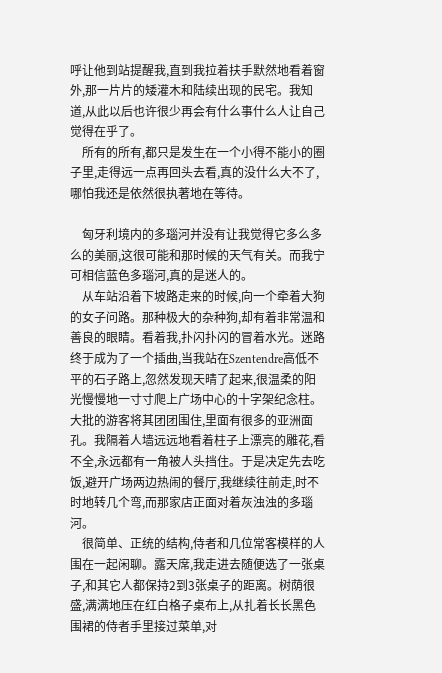呼让他到站提醒我,直到我拉着扶手默然地看着窗外,那一片片的矮灌木和陆续出现的民宅。我知道,从此以后也许很少再会有什么事什么人让自己觉得在乎了。
    所有的所有,都只是发生在一个小得不能小的圈子里,走得远一点再回头去看,真的没什么大不了,哪怕我还是依然很执著地在等待。

    匈牙利境内的多瑙河并没有让我觉得它多么多么的美丽,这很可能和那时候的天气有关。而我宁可相信蓝色多瑙河,真的是迷人的。
    从车站沿着下坡路走来的时候,向一个牵着大狗的女子问路。那种极大的杂种狗,却有着非常温和善良的眼睛。看着我,扑闪扑闪的冒着水光。迷路终于成为了一个插曲,当我站在Szentendre高低不平的石子路上,忽然发现天晴了起来,很温柔的阳光慢慢地一寸寸爬上广场中心的十字架纪念柱。大批的游客将其团团围住,里面有很多的亚洲面孔。我隔着人墙远远地看着柱子上漂亮的雕花,看不全,永远都有一角被人头挡住。于是决定先去吃饭,避开广场两边热闹的餐厅,我继续往前走,时不时地转几个弯,而那家店正面对着灰浊浊的多瑙河。
    很简单、正统的结构,侍者和几位常客模样的人围在一起闲聊。露天席,我走进去随便选了一张桌子,和其它人都保持2到3张桌子的距离。树荫很盛,满满地压在红白格子桌布上,从扎着长长黑色围裙的侍者手里接过菜单,对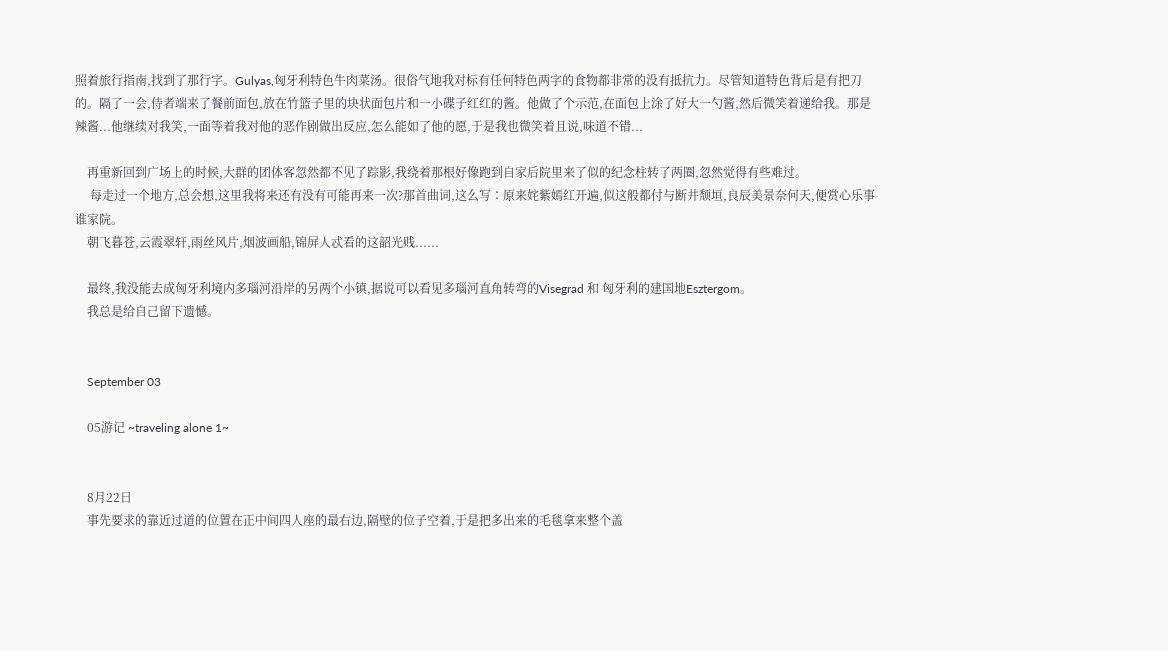照着旅行指南,找到了那行字。Gulyas,匈牙利特色牛肉菜汤。很俗气地我对标有任何特色两字的食物都非常的没有抵抗力。尽管知道特色背后是有把刀的。隔了一会,侍者端来了餐前面包,放在竹篮子里的块状面包片和一小碟子红红的酱。他做了个示范,在面包上涂了好大一勺酱,然后微笑着递给我。那是辣酱...他继续对我笑,一面等着我对他的恶作剧做出反应,怎么能如了他的愿,于是我也微笑着且说,味道不错...

    再重新回到广场上的时候,大群的团体客忽然都不见了踪影,我绕着那根好像跑到自家后院里来了似的纪念柱转了两圈,忽然觉得有些难过。
     每走过一个地方,总会想,这里我将来还有没有可能再来一次?那首曲词,这么写∶原来姹紫嫣红开遍,似这般都付与断井颓垣,良辰美景奈何天,便赏心乐事谁家院。
    朝飞暮苍,云霞翠轩,雨丝风片,烟波画船,锦屏人忒看的这韶光贱......

    最终,我没能去成匈牙利境内多瑙河沿岸的另两个小镇,据说可以看见多瑙河直角转弯的Visegrad 和 匈牙利的建国地Esztergom。
    我总是给自己留下遗憾。


    September 03

    05游记 ~traveling alone 1~


    8月22日
    事先要求的靠近过道的位置在正中间四人座的最右边,隔壁的位子空着,于是把多出来的毛毯拿来整个盖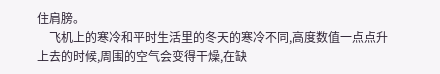住肩膀。
    飞机上的寒冷和平时生活里的冬天的寒冷不同,高度数值一点点升上去的时候,周围的空气会变得干燥,在缺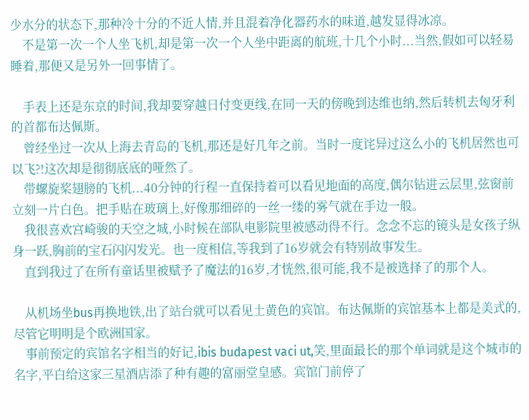少水分的状态下,那种冷十分的不近人情,并且混着净化器药水的味道,越发显得冰凉。
    不是第一次一个人坐飞机,却是第一次一个人坐中距离的航班,十几个小时...当然,假如可以轻易睡着,那便又是另外一回事情了。

    手表上还是东京的时间,我却要穿越日付变更线,在同一天的傍晚到达维也纳,然后转机去匈牙利的首都布达佩斯。
    曾经坐过一次从上海去青岛的飞机,那还是好几年之前。当时一度诧异过这么小的飞机居然也可以飞?!这次却是彻彻底底的哑然了。
    带螺旋桨翅膀的飞机...40分钟的行程一直保持着可以看见地面的高度,偶尔钻进云层里,弦窗前立刻一片白色。把手贴在玻璃上,好像那细碎的一丝一缕的雾气就在手边一般。
    我很喜欢宫崎骏的天空之城,小时候在部队电影院里被感动得不行。念念不忘的镜头是女孩子纵身一跃,胸前的宝石闪闪发光。也一度相信,等我到了16岁就会有特别故事发生。
    直到我过了在所有童话里被赋予了魔法的16岁,才恍然,很可能,我不是被选择了的那个人。

    从机场坐bus再换地铁,出了站台就可以看见土黄色的宾馆。布达佩斯的宾馆基本上都是美式的,尽管它明明是个欧洲国家。
    事前预定的宾馆名字相当的好记,ibis budapest vaci ut,笑,里面最长的那个单词就是这个城市的名字,平白给这家三星酒店添了种有趣的富丽堂皇感。宾馆门前停了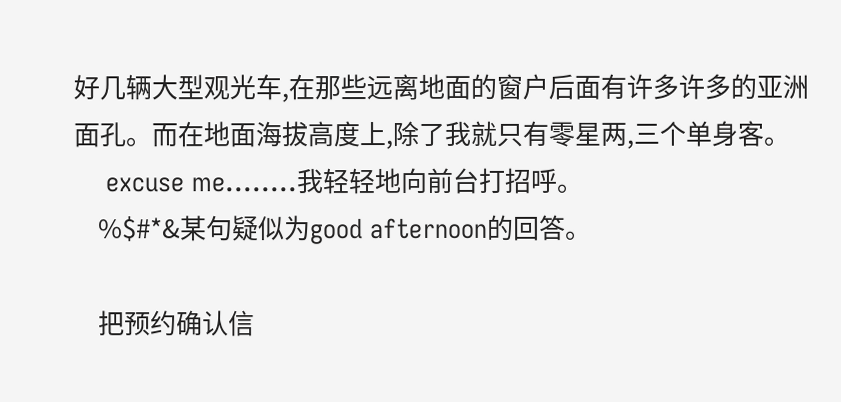好几辆大型观光车,在那些远离地面的窗户后面有许多许多的亚洲面孔。而在地面海拔高度上,除了我就只有零星两,三个单身客。
    excuse me........我轻轻地向前台打招呼。
    %$#*&某句疑似为good afternoon的回答。

    把预约确认信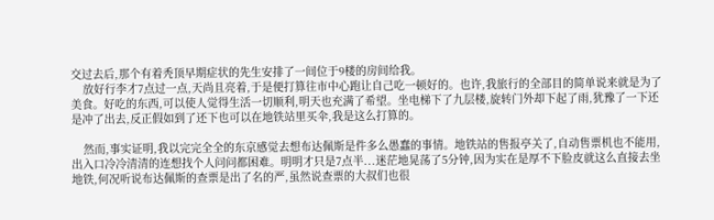交过去后,那个有着秃顶早期症状的先生安排了一间位于9楼的房间给我。
    放好行李才7点过一点,天尚且亮着,于是便打算往市中心跑让自己吃一顿好的。也许,我旅行的全部目的简单说来就是为了美食。好吃的东西,可以使人觉得生活一切顺利,明天也充满了希望。坐电梯下了九层楼,旋转门外却下起了雨,犹豫了一下还是冲了出去,反正假如到了还下也可以在地铁站里买伞,我是这么打算的。

    然而,事实证明,我以完完全全的东京感觉去想布达佩斯是件多么愚蠢的事情。地铁站的售报亭关了,自动售票机也不能用,出入口冷冷清清的连想找个人问问都困难。明明才只是7点半...迷茫地晃荡了5分钟,因为实在是厚不下脸皮就这么直接去坐地铁,何况听说布达佩斯的查票是出了名的严,虽然说查票的大叔们也很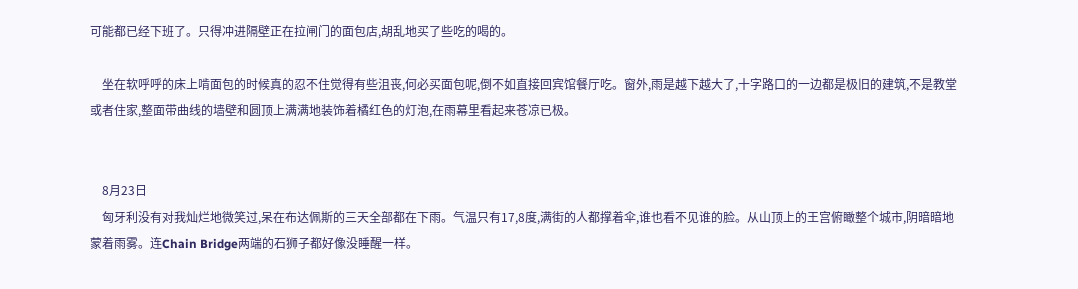可能都已经下班了。只得冲进隔壁正在拉闸门的面包店,胡乱地买了些吃的喝的。

    坐在软呼呼的床上啃面包的时候真的忍不住觉得有些沮丧,何必买面包呢,倒不如直接回宾馆餐厅吃。窗外,雨是越下越大了,十字路口的一边都是极旧的建筑,不是教堂或者住家,整面带曲线的墙壁和圆顶上满满地装饰着橘红色的灯泡,在雨幕里看起来苍凉已极。


    8月23日
    匈牙利没有对我灿烂地微笑过,呆在布达佩斯的三天全部都在下雨。气温只有17,8度,满街的人都撑着伞,谁也看不见谁的脸。从山顶上的王宫俯瞰整个城市,阴暗暗地蒙着雨雾。连Chain Bridge两端的石狮子都好像没睡醒一样。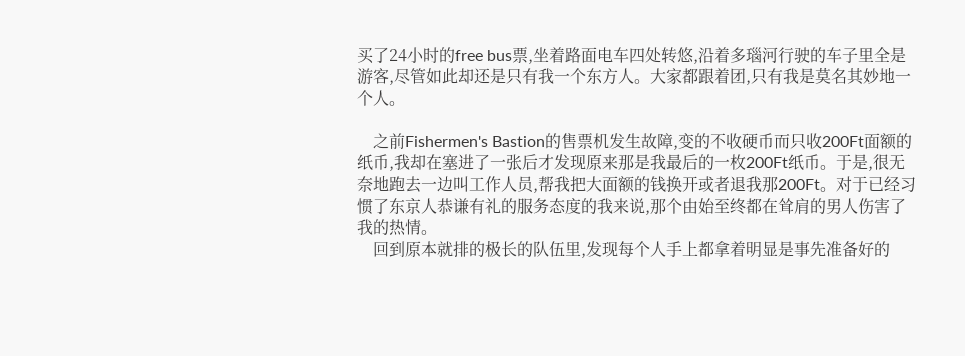买了24小时的free bus票,坐着路面电车四处转悠,沿着多瑙河行驶的车子里全是游客,尽管如此却还是只有我一个东方人。大家都跟着团,只有我是莫名其妙地一个人。

    之前Fishermen's Bastion的售票机发生故障,变的不收硬币而只收200Ft面额的纸币,我却在塞进了一张后才发现原来那是我最后的一枚200Ft纸币。于是,很无奈地跑去一边叫工作人员,帮我把大面额的钱换开或者退我那200Ft。对于已经习惯了东京人恭谦有礼的服务态度的我来说,那个由始至终都在耸肩的男人伤害了我的热情。
    回到原本就排的极长的队伍里,发现每个人手上都拿着明显是事先准备好的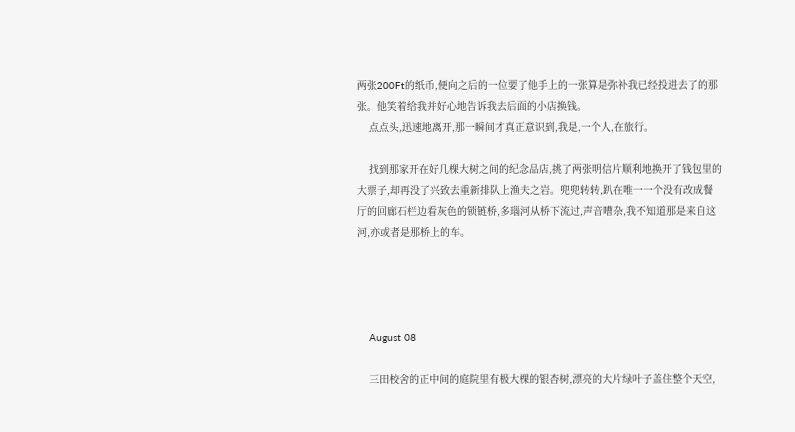两张200Ft的纸币,便向之后的一位要了他手上的一张算是弥补我已经投进去了的那张。他笑着给我并好心地告诉我去后面的小店换钱。
    点点头,迅速地离开,那一瞬间才真正意识到,我是,一个人,在旅行。

    找到那家开在好几棵大树之间的纪念品店,挑了两张明信片顺利地换开了钱包里的大票子,却再没了兴致去重新排队上渔夫之岩。兜兜转转,趴在唯一一个没有改成餐厅的回廊石栏边看灰色的锁链桥,多瑙河从桥下流过,声音嘈杂,我不知道那是来自这河,亦或者是那桥上的车。




    August 08

    三田校舍的正中间的庭院里有极大棵的银杏树,漂亮的大片绿叶子盖住整个天空,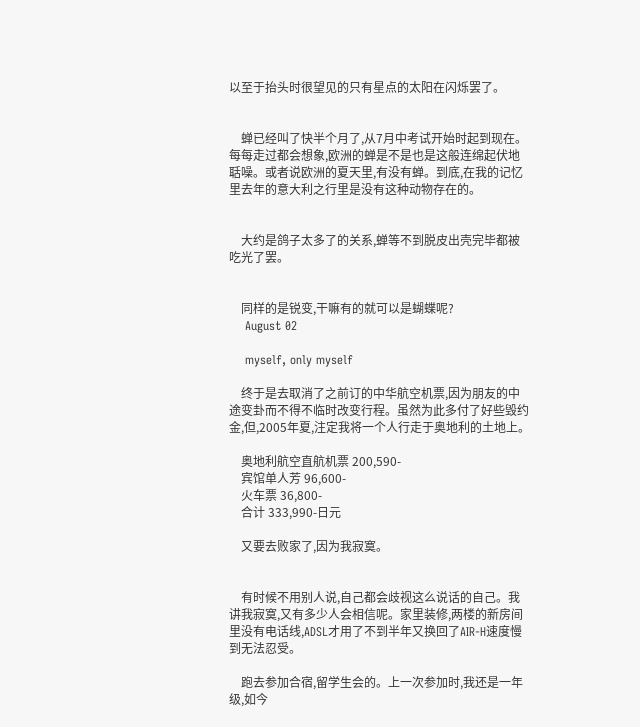以至于抬头时很望见的只有星点的太阳在闪烁罢了。


    蝉已经叫了快半个月了,从7月中考试开始时起到现在。每每走过都会想象,欧洲的蝉是不是也是这般连绵起伏地聒噪。或者说欧洲的夏天里,有没有蝉。到底,在我的记忆里去年的意大利之行里是没有这种动物存在的。


    大约是鸽子太多了的关系,蝉等不到脱皮出壳完毕都被吃光了罢。


    同样的是锐变,干嘛有的就可以是蝴蝶呢?
    August 02

    myself, only myself

    终于是去取消了之前订的中华航空机票,因为朋友的中途变卦而不得不临时改变行程。虽然为此多付了好些毁约金,但,2005年夏,注定我将一个人行走于奥地利的土地上。

    奥地利航空直航机票 200,590-
    宾馆单人芳 96,600-
    火车票 36,800-
    合计 333,990-日元

    又要去败家了,因为我寂寞。


    有时候不用别人说,自己都会歧视这么说话的自己。我讲我寂寞,又有多少人会相信呢。家里装修,两楼的新房间里没有电话线,ADSL才用了不到半年又换回了AIR-H速度慢到无法忍受。

    跑去参加合宿,留学生会的。上一次参加时,我还是一年级,如今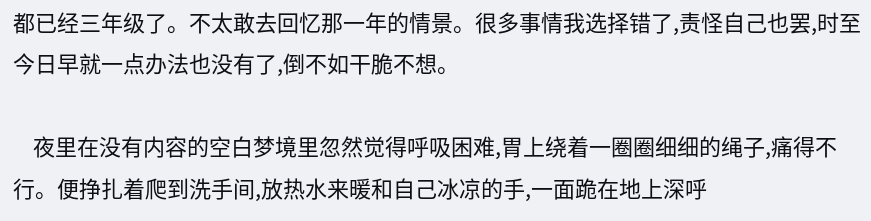都已经三年级了。不太敢去回忆那一年的情景。很多事情我选择错了,责怪自己也罢,时至今日早就一点办法也没有了,倒不如干脆不想。

    夜里在没有内容的空白梦境里忽然觉得呼吸困难,胃上绕着一圈圈细细的绳子,痛得不行。便挣扎着爬到洗手间,放热水来暖和自己冰凉的手,一面跪在地上深呼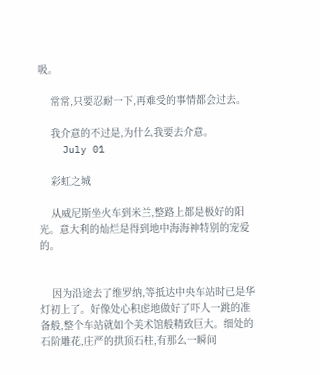吸。

    常常,只要忍耐一下,再难受的事情都会过去。

    我介意的不过是,为什么我要去介意。
    July 01

    彩虹之城

    从威尼斯坐火车到米兰,整路上都是极好的阳光。意大利的灿烂是得到地中海海神特别的宠爱的。


    因为沿途去了维罗纳,等抵达中央车站时已是华灯初上了。好像处心积虑地做好了吓人一跳的准备般,整个车站就如个美术馆般精致巨大。细处的石阶雕花,庄严的拱顶石柱,有那么一瞬间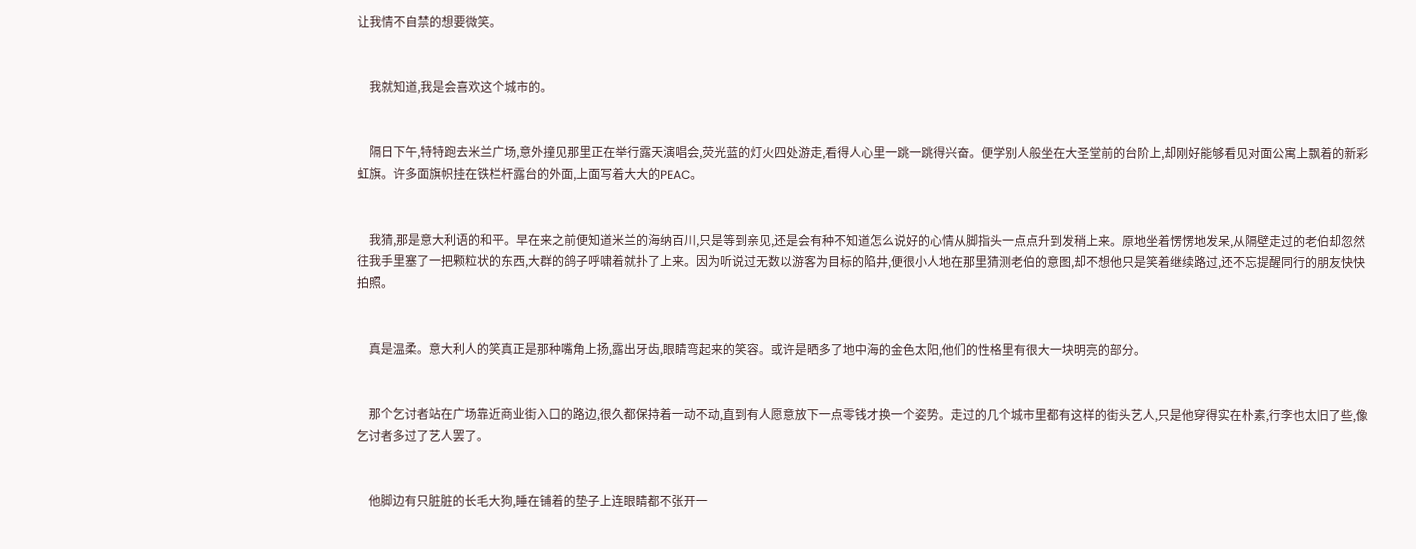让我情不自禁的想要微笑。


    我就知道,我是会喜欢这个城市的。


    隔日下午,特特跑去米兰广场,意外撞见那里正在举行露天演唱会,荧光蓝的灯火四处游走,看得人心里一跳一跳得兴奋。便学别人般坐在大圣堂前的台阶上,却刚好能够看见对面公寓上飘着的新彩虹旗。许多面旗帜挂在铁栏杆露台的外面,上面写着大大的PEAC。


    我猜,那是意大利语的和平。早在来之前便知道米兰的海纳百川,只是等到亲见,还是会有种不知道怎么说好的心情从脚指头一点点升到发稍上来。原地坐着愣愣地发呆,从隔壁走过的老伯却忽然往我手里塞了一把颗粒状的东西,大群的鸽子呼啸着就扑了上来。因为听说过无数以游客为目标的陷井,便很小人地在那里猜测老伯的意图,却不想他只是笑着继续路过,还不忘提醒同行的朋友快快拍照。


    真是温柔。意大利人的笑真正是那种嘴角上扬,露出牙齿,眼睛弯起来的笑容。或许是晒多了地中海的金色太阳,他们的性格里有很大一块明亮的部分。


    那个乞讨者站在广场靠近商业街入口的路边,很久都保持着一动不动,直到有人愿意放下一点零钱才换一个姿势。走过的几个城市里都有这样的街头艺人,只是他穿得实在朴素,行李也太旧了些,像乞讨者多过了艺人罢了。


    他脚边有只脏脏的长毛大狗,睡在铺着的垫子上连眼睛都不张开一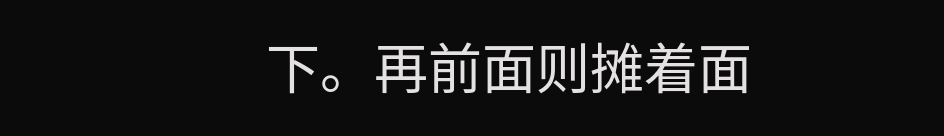下。再前面则摊着面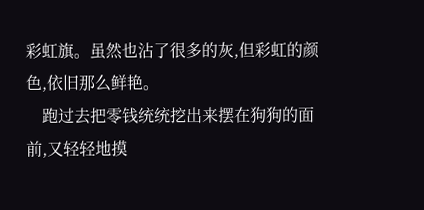彩虹旗。虽然也沾了很多的灰,但彩虹的颜色,依旧那么鲜艳。
    跑过去把零钱统统挖出来摆在狗狗的面前,又轻轻地摸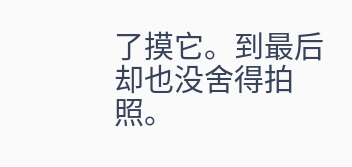了摸它。到最后却也没舍得拍照。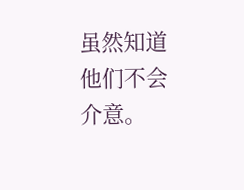虽然知道他们不会介意。